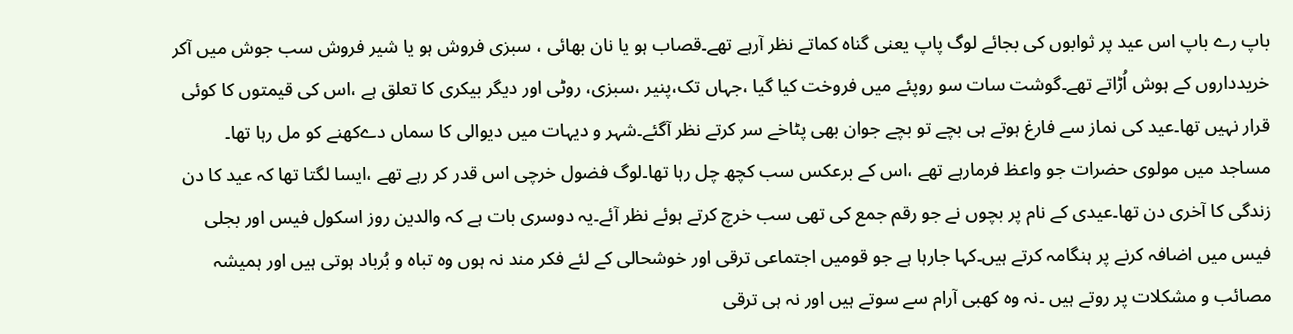باپ رے باپ اس عید پر ثوابوں کی بجائے لوگ پاپ یعنی گناہ کماتے نظر آرہے تھے۔قصاب ہو یا نان بھائی ، سبزی فروش ہو یا شیر فروش سب جوش میں آکر خریدداروں کے ہوش اُڑاتے تھے۔گوشت سات سو روپئے میں فروخت کیا گیا ،جہاں تک،پنیر ،سبزی، روٹی اور دیگر بیکری کا تعلق ہے ،اس کی قیمتوں کا کوئی قرار نہیں تھا۔عید کی نماز سے فارغ ہوتے ہی بچے تو بچے جوان بھی پٹاخے سر کرتے نظر آگئے۔شہر و دیہات میں دیوالی کا سماں دےکھنے کو مل رہا تھا۔
مساجد میں مولوی حضرات جو واعظ فرمارہے تھے ،اس کے برعکس سب کچھ چل رہا تھا۔لوگ فضول خرچی اس قدر کر رہے تھے ،ایسا لگتا تھا کہ عید کا دن زندگی کا آخری دن تھا۔عیدی کے نام پر بچوں نے جو رقم جمع کی تھی سب خرچ کرتے ہوئے نظر آئے۔یہ دوسری بات ہے کہ والدین روز اسکول فیس اور بجلی فیس میں اضافہ کرنے پر ہنگامہ کرتے ہیں۔کہا جارہا ہے جو قومیں اجتماعی ترقی اور خوشحالی کے لئے فکر مند نہ ہوں وہ تباہ و بُرباد ہوتی ہیں اور ہمیشہ مصائب و مشکلات پر روتے ہیں ۔نہ وہ کھبی آرام سے سوتے ہیں اور نہ ہی ترقی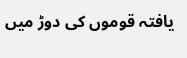یافتہ قوموں کی دوڑ میں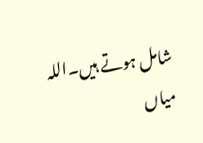شامل ہوتے ہیں۔اللہ میاں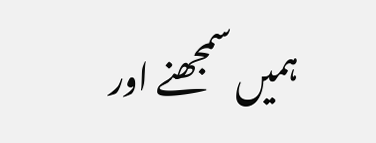ہمیں سمجھنے اور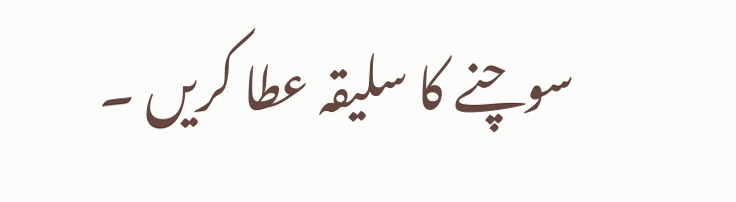سوچنے کا سلیقہ عطا کریں ۔